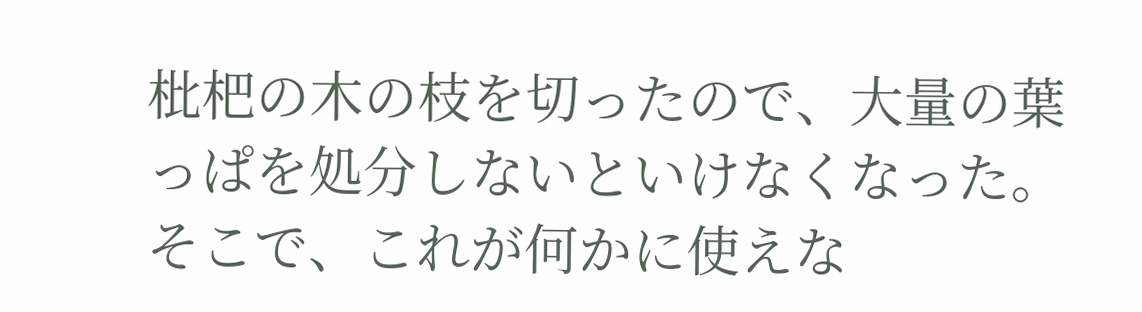枇杷の木の枝を切ったので、大量の葉っぱを処分しないといけなくなった。
そこで、これが何かに使えな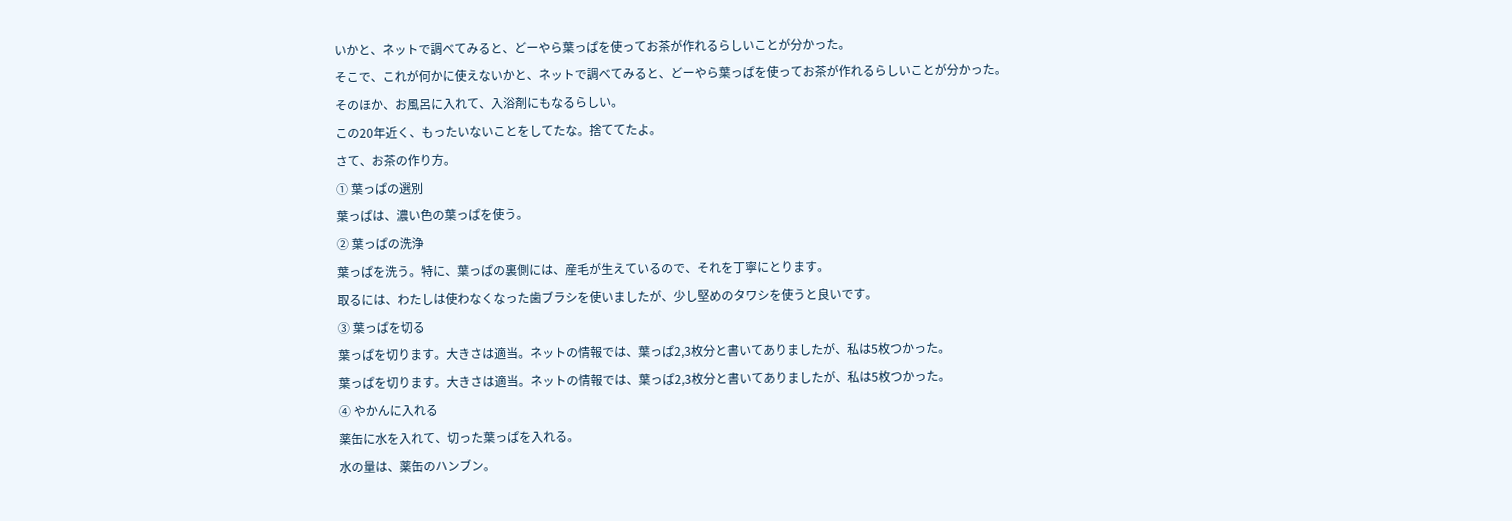いかと、ネットで調べてみると、どーやら葉っぱを使ってお茶が作れるらしいことが分かった。
そこで、これが何かに使えないかと、ネットで調べてみると、どーやら葉っぱを使ってお茶が作れるらしいことが分かった。
そのほか、お風呂に入れて、入浴剤にもなるらしい。
この20年近く、もったいないことをしてたな。捨ててたよ。
さて、お茶の作り方。
① 葉っぱの選別
葉っぱは、濃い色の葉っぱを使う。
② 葉っぱの洗浄
葉っぱを洗う。特に、葉っぱの裏側には、産毛が生えているので、それを丁寧にとります。
取るには、わたしは使わなくなった歯ブラシを使いましたが、少し堅めのタワシを使うと良いです。
③ 葉っぱを切る
葉っぱを切ります。大きさは適当。ネットの情報では、葉っぱ2,3枚分と書いてありましたが、私は5枚つかった。
葉っぱを切ります。大きさは適当。ネットの情報では、葉っぱ2,3枚分と書いてありましたが、私は5枚つかった。
④ やかんに入れる
薬缶に水を入れて、切った葉っぱを入れる。
水の量は、薬缶のハンブン。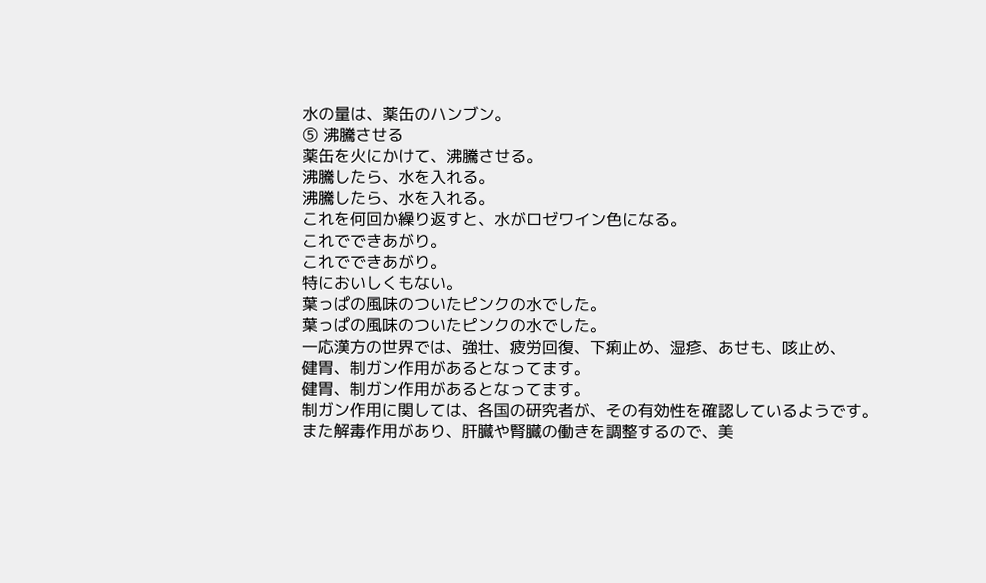水の量は、薬缶のハンブン。
⑤ 沸騰させる
薬缶を火にかけて、沸騰させる。
沸騰したら、水を入れる。
沸騰したら、水を入れる。
これを何回か繰り返すと、水がロゼワイン色になる。
これでできあがり。
これでできあがり。
特においしくもない。
葉っぱの風味のついたピンクの水でした。
葉っぱの風味のついたピンクの水でした。
一応漢方の世界では、強壮、疲労回復、下痢止め、湿疹、あせも、咳止め、
健胃、制ガン作用があるとなってます。
健胃、制ガン作用があるとなってます。
制ガン作用に関しては、各国の研究者が、その有効性を確認しているようです。
また解毒作用があり、肝臓や腎臓の働きを調整するので、美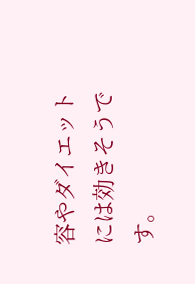容やダイエットには効きそうです。